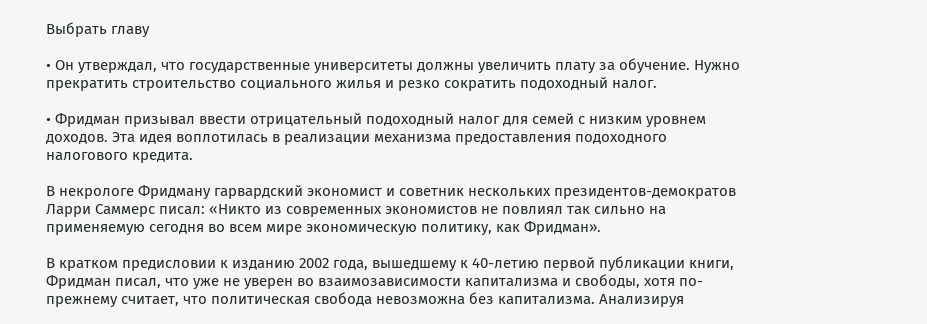Выбрать главу

• Он утверждал, что государственные университеты должны увеличить плату за обучение. Нужно прекратить строительство социального жилья и резко сократить подоходный налог.

• Фридман призывал ввести отрицательный подоходный налог для семей с низким уровнем доходов. Эта идея воплотилась в реализации механизма предоставления подоходного налогового кредита.

В некрологе Фридману гарвардский экономист и советник нескольких президентов-демократов Ларри Саммерс писал: «Никто из современных экономистов не повлиял так сильно на применяемую сегодня во всем мире экономическую политику, как Фридман».

В кратком предисловии к изданию 2002 года, вышедшему к 40-летию первой публикации книги, Фридман писал, что уже не уверен во взаимозависимости капитализма и свободы, хотя по-прежнему считает, что политическая свобода невозможна без капитализма. Анализируя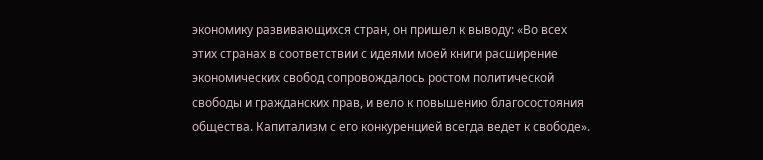экономику развивающихся стран, он пришел к выводу: «Во всех этих странах в соответствии с идеями моей книги расширение экономических свобод сопровождалось ростом политической свободы и гражданских прав, и вело к повышению благосостояния общества. Капитализм с его конкуренцией всегда ведет к свободе».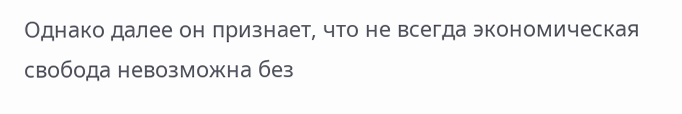Однако далее он признает, что не всегда экономическая свобода невозможна без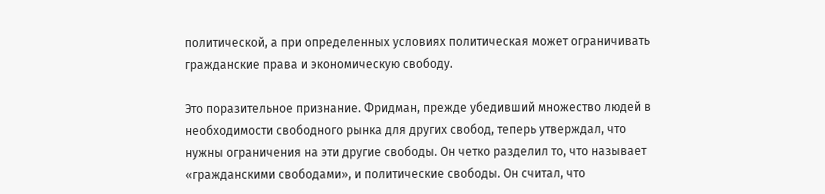политической, а при определенных условиях политическая может ограничивать гражданские права и экономическую свободу.

Это поразительное признание. Фридман, прежде убедивший множество людей в необходимости свободного рынка для других свобод, теперь утверждал, что нужны ограничения на эти другие свободы. Он четко разделил то, что называет «гражданскими свободами», и политические свободы. Он считал, что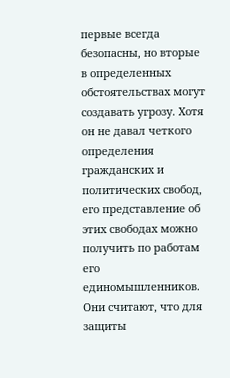первые всегда безопасны, но вторые в определенных обстоятельствах могут создавать угрозу. Хотя он не давал четкого определения гражданских и политических свобод, его представление об этих свободах можно получить по работам его единомышленников. Они считают, что для защиты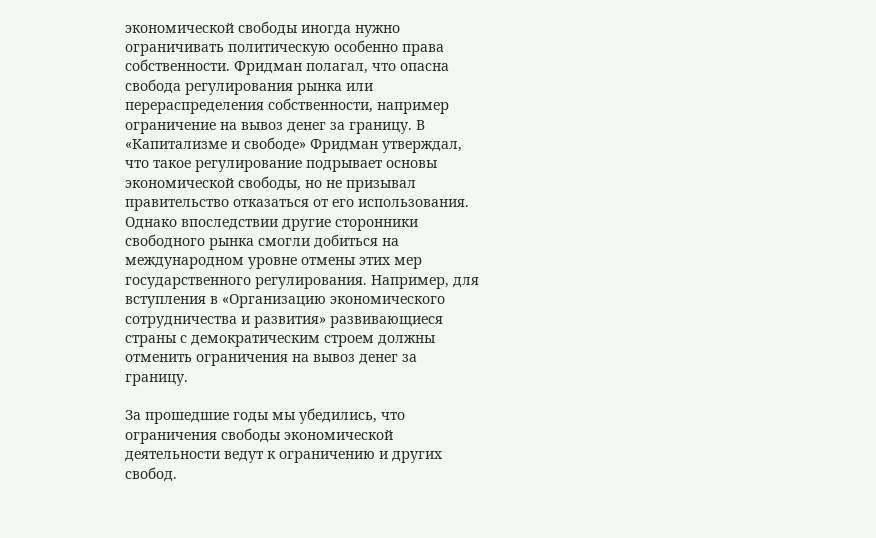экономической свободы иногда нужно ограничивать политическую особенно права собственности. Фридман полагал, что опасна свобода регулирования рынка или перераспределения собственности, например ограничение на вывоз денег за границу. В «Капитализме и свободе» Фридман утверждал, что такое регулирование подрывает основы экономической свободы, но не призывал правительство отказаться от его использования. Однако впоследствии другие сторонники свободного рынка смогли добиться на международном уровне отмены этих мер государственного регулирования. Например, для вступления в «Организацию экономического сотрудничества и развития» развивающиеся страны с демократическим строем должны отменить ограничения на вывоз денег за границу.

За прошедшие годы мы убедились, что ограничения свободы экономической деятельности ведут к ограничению и других свобод.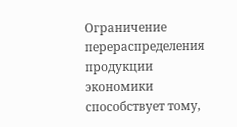Ограничение перераспределения продукции экономики способствует тому,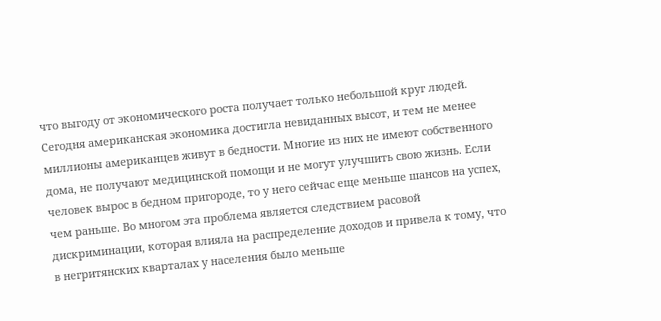что выгоду от экономического роста получает только небольшой круг людей. Сегодня американская экономика достигла невиданных высот, и тем не менее миллионы американцев живут в бедности. Многие из них не имеют собственного дома, не получают медицинской помощи и не могут улучшить свою жизнь. Если человек вырос в бедном пригороде, то у него сейчас еще меньше шансов на успех, чем раньше. Во многом эта проблема является следствием расовой дискриминации, которая влияла на распределение доходов и привела к тому, что в негритянских кварталах у населения было меньше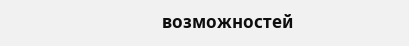возможностей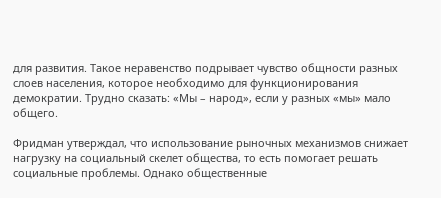для развития. Такое неравенство подрывает чувство общности разных слоев населения, которое необходимо для функционирования демократии. Трудно сказать: «Мы – народ», если у разных «мы» мало общего.

Фридман утверждал, что использование рыночных механизмов снижает нагрузку на социальный скелет общества, то есть помогает решать социальные проблемы. Однако общественные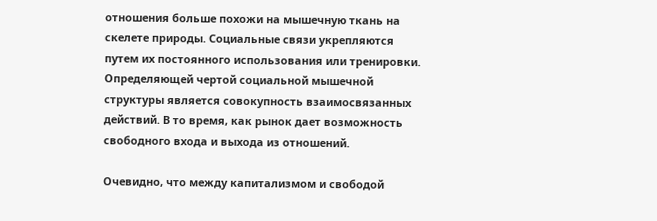отношения больше похожи на мышечную ткань на скелете природы. Социальные связи укрепляются путем их постоянного использования или тренировки. Определяющей чертой социальной мышечной структуры является совокупность взаимосвязанных действий. В то время, как рынок дает возможность свободного входа и выхода из отношений.

Очевидно, что между капитализмом и свободой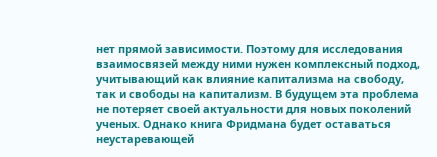нет прямой зависимости. Поэтому для исследования взаимосвязей между ними нужен комплексный подход, учитывающий как влияние капитализма на свободу, так и свободы на капитализм. В будущем эта проблема не потеряет своей актуальности для новых поколений ученых. Однако книга Фридмана будет оставаться неустаревающей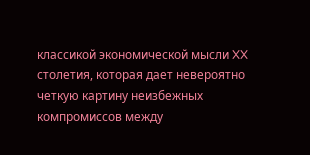классикой экономической мысли XX столетия, которая дает невероятно четкую картину неизбежных компромиссов между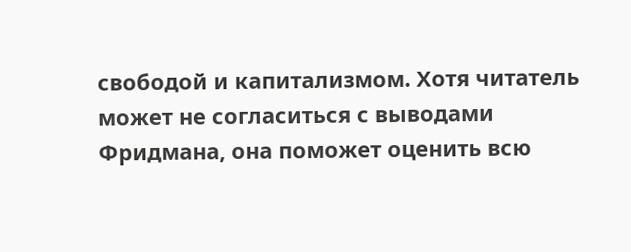свободой и капитализмом. Хотя читатель может не согласиться с выводами Фридмана, она поможет оценить всю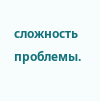сложность проблемы.